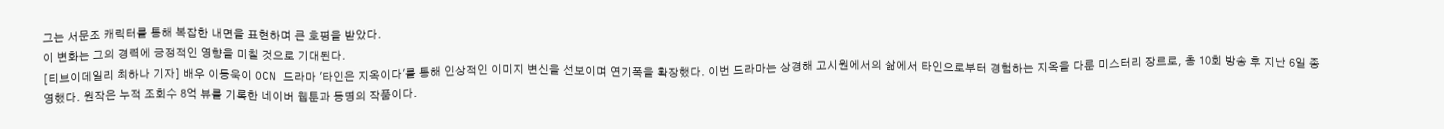그는 서문조 캐릭터를 통해 복잡한 내면을 표현하며 큰 호평을 받았다.
이 변화는 그의 경력에 긍정적인 영향을 미칠 것으로 기대된다.
[티브이데일리 최하나 기자] 배우 이동욱이 OCN 드라마 '타인은 지옥이다'를 통해 인상적인 이미지 변신을 선보이며 연기폭을 확장했다. 이번 드라마는 상경해 고시원에서의 삶에서 타인으로부터 경험하는 지옥을 다룬 미스터리 장르로, 총 10회 방송 후 지난 6일 종영했다. 원작은 누적 조회수 8억 뷰를 기록한 네이버 웹툰과 동명의 작품이다.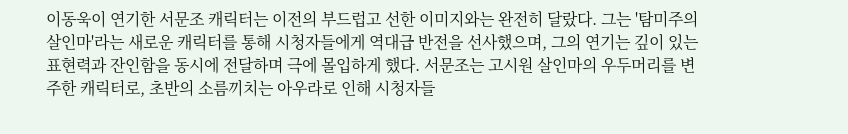이동욱이 연기한 서문조 캐릭터는 이전의 부드럽고 선한 이미지와는 완전히 달랐다. 그는 '탐미주의 살인마'라는 새로운 캐릭터를 통해 시청자들에게 역대급 반전을 선사했으며, 그의 연기는 깊이 있는 표현력과 잔인함을 동시에 전달하며 극에 몰입하게 했다. 서문조는 고시원 살인마의 우두머리를 변주한 캐릭터로, 초반의 소름끼치는 아우라로 인해 시청자들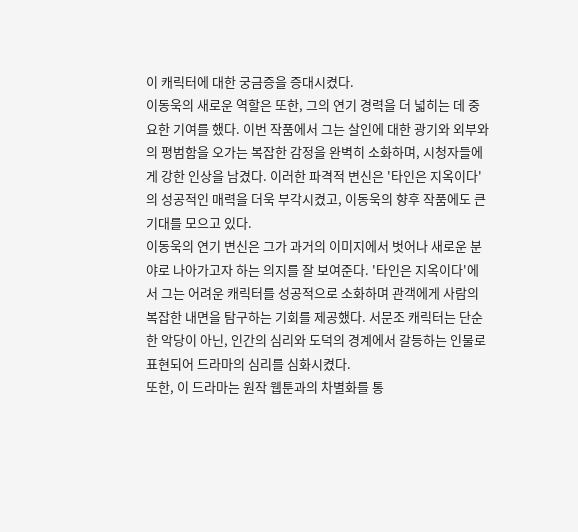이 캐릭터에 대한 궁금증을 증대시켰다.
이동욱의 새로운 역할은 또한, 그의 연기 경력을 더 넓히는 데 중요한 기여를 했다. 이번 작품에서 그는 살인에 대한 광기와 외부와의 평범함을 오가는 복잡한 감정을 완벽히 소화하며, 시청자들에게 강한 인상을 남겼다. 이러한 파격적 변신은 '타인은 지옥이다'의 성공적인 매력을 더욱 부각시켰고, 이동욱의 향후 작품에도 큰 기대를 모으고 있다.
이동욱의 연기 변신은 그가 과거의 이미지에서 벗어나 새로운 분야로 나아가고자 하는 의지를 잘 보여준다. '타인은 지옥이다'에서 그는 어려운 캐릭터를 성공적으로 소화하며 관객에게 사람의 복잡한 내면을 탐구하는 기회를 제공했다. 서문조 캐릭터는 단순한 악당이 아닌, 인간의 심리와 도덕의 경계에서 갈등하는 인물로 표현되어 드라마의 심리를 심화시켰다.
또한, 이 드라마는 원작 웹툰과의 차별화를 통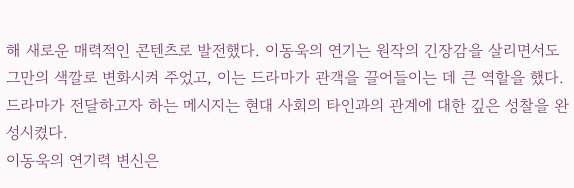해 새로운 매력적인 콘텐츠로 발전했다. 이동욱의 연기는 원작의 긴장감을 살리면서도 그만의 색깔로 변화시켜 주었고, 이는 드라마가 관객을 끌어들이는 데 큰 역할을 했다. 드라마가 전달하고자 하는 메시지는 현대 사회의 타인과의 관계에 대한 깊은 성찰을 완성시켰다.
이동욱의 연기력 변신은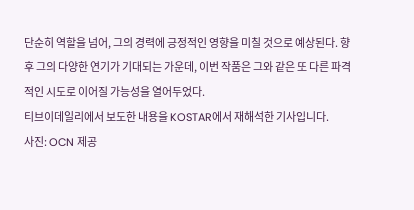단순히 역할을 넘어, 그의 경력에 긍정적인 영향을 미칠 것으로 예상된다. 향후 그의 다양한 연기가 기대되는 가운데, 이번 작품은 그와 같은 또 다른 파격적인 시도로 이어질 가능성을 열어두었다.
티브이데일리에서 보도한 내용을 KOSTAR에서 재해석한 기사입니다.
사진: OCN 제공